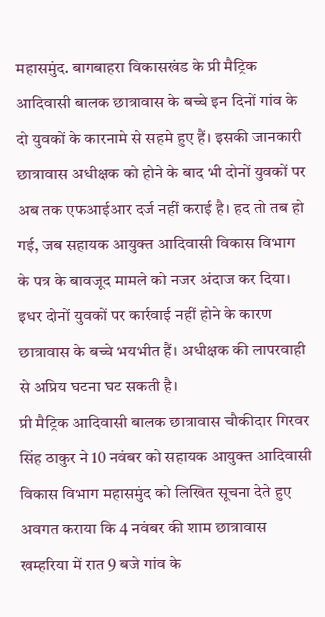महासमुंद. बागबाहरा विकासखंड के प्री मैट्रिक आदिवासी बालक छात्रावास के बच्चे इन दिनों गांव के दो युवकों के कारनामे से सहमे हुए हैं। इसकी जानकारी छात्रावास अधीक्षक को होने के बाद भी दोनों युवकों पर अब तक एफआईआर दर्ज नहीं कराई है। हद तो तब हो गई, जब सहायक आयुक्त आदिवासी विकास विभाग के पत्र के बावजूद मामले को नजर अंदाज कर दिया। इधर दोनों युवकों पर कार्रवाई नहीं होने के कारण छात्रावास के बच्चे भयभीत हैं। अधीक्षक की लापरवाही से अप्रिय घटना घट सकती है।
प्री मैट्रिक आदिवासी बालक छात्रावास चौकीदार गिरवर सिंह ठाकुर ने 10 नवंबर को सहायक आयुक्त आदिवासी विकास विभाग महासमुंद को लिखित सूचना देते हुए अवगत कराया कि 4 नवंबर की शाम छात्रावास खम्हरिया में रात 9 बजे गांव के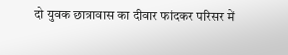दो युवक छात्रावास का दीवार फांदकर परिसर में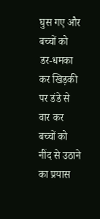घुस गए और बच्चों को डर-धमका कर खिड़की पर डंडे से वार कर बच्चों को नींद से उठाने का प्रयास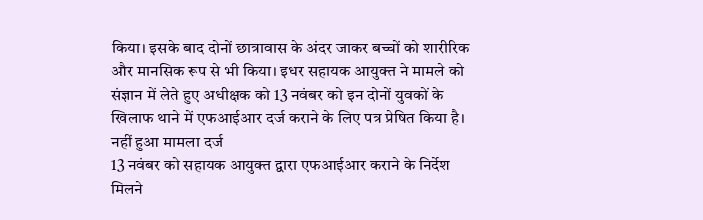किया। इसके बाद दोनों छात्रावास के अंदर जाकर बच्चों को शारीरिक और मानसिक रूप से भी किया। इधर सहायक आयुक्त ने मामले को संज्ञान में लेते हुए अधीक्षक को 13 नवंबर को इन दोनों युवकों के खिलाफ थाने में एफआईआर दर्ज कराने के लिए पत्र प्रेषित किया है।
नहीं हुआ मामला दर्ज
13 नवंबर को सहायक आयुक्त द्वारा एफआईआर कराने के निर्देश मिलने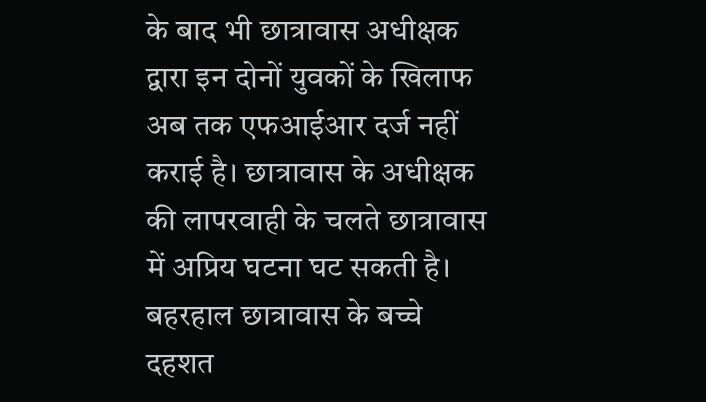के बाद भी छात्रावास अधीक्षक द्वारा इन दोनों युवकों के खिलाफ अब तक एफआईआर दर्ज नहीं कराई है। छात्रावास के अधीक्षक की लापरवाही के चलते छात्रावास में अप्रिय घटना घट सकती है। बहरहाल छात्रावास के बच्चे दहशत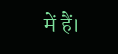में हैं।